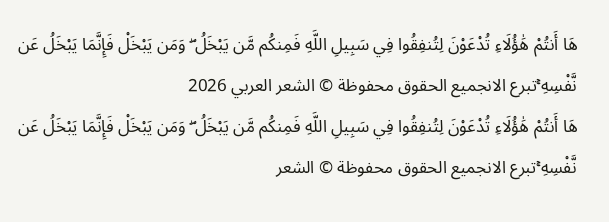هَا أَنتُمْ هَٰؤُلَاءِ تُدْعَوْنَ لِتُنفِقُوا فِي سَبِيلِ اللَّهِ فَمِنكُم مَّن يَبْخَلُ ۖ وَمَن يَبْخَلْ فَإِنَّمَا يَبْخَلُ عَن نَّفْسِهِ ۚتبرع الانجميع الحقوق محفوظة © الشعر العربي 2026
هَا أَنتُمْ هَٰؤُلَاءِ تُدْعَوْنَ لِتُنفِقُوا فِي سَبِيلِ اللَّهِ فَمِنكُم مَّن يَبْخَلُ ۖ وَمَن يَبْخَلْ فَإِنَّمَا يَبْخَلُ عَن نَّفْسِهِ ۚتبرع الانجميع الحقوق محفوظة © الشعر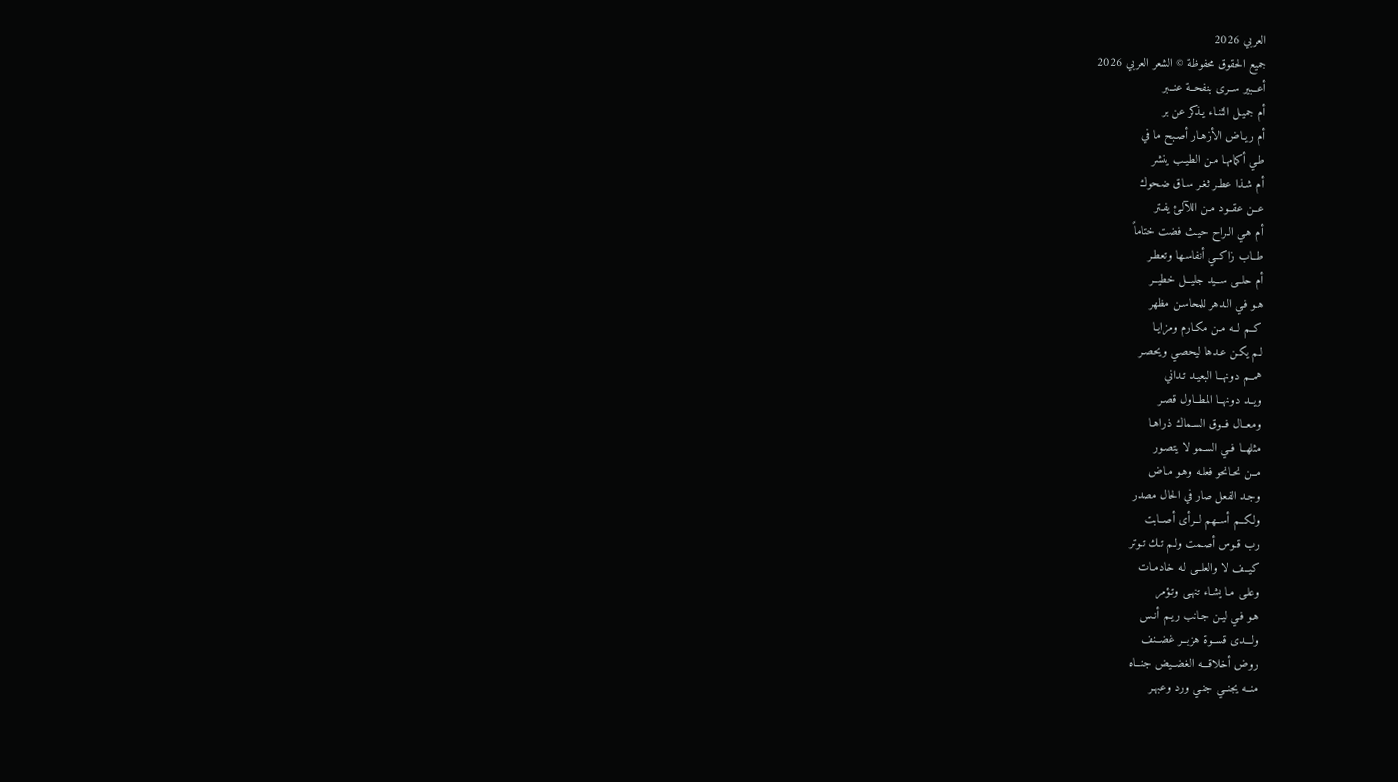العربي 2026
جميع الحقوق محفوظة © الشعر العربي 2026
أعــبير ســرى بنفحــة عنــبر
أم جميـل الثنـاء يـذكر عن بر
أم ريـاض الأزهـار أصـبح ما في
طـي أكمامهـا مـن الطيـب ينشر
أم شـذا عطـر ثغـر سـاق ضـحوك
عــن عقــود مـن اللآلـئ يفـتر
أم هـي الـراح حيـث فضت ختاماً
طــاب زاكــي أنفاسـها وتعطـر
أم حلــى ســيد جليــل خطيــر
هـو فـي الـدهر للمحاسـن مظهر
كــم لــه مـن مكـارم ومزايـا
لـم يكـن عـدها ليحصـي ويحصـر
همــم دونهــا البعيـد تـداني
ويــد دونهــا المطــاول قصـر
ومعــال فــوق السـماك ذراهـا
مثلهــا فــي السـمو لا يتصـور
مــن نحـانحو فعلـه وهـو مـاض
وجـد الفعل صار في الحال مصدر
ولكــم أســهم لــرأى أصــابت
رب قـوس أصـمت ولـم تـك تـوتر
كيــف لا والعلــى لـه خادمـات
وعلـى مـا يشـاء تنهـى وتـؤمر
هـو فـي ليـن جـانب ريـم أنـس
ولـــدى قســوة هزبــر غضــنف
روض أخلاقـــه الغضــيض جنــاه
منــه يجنــي جنـي ورد وعبهـر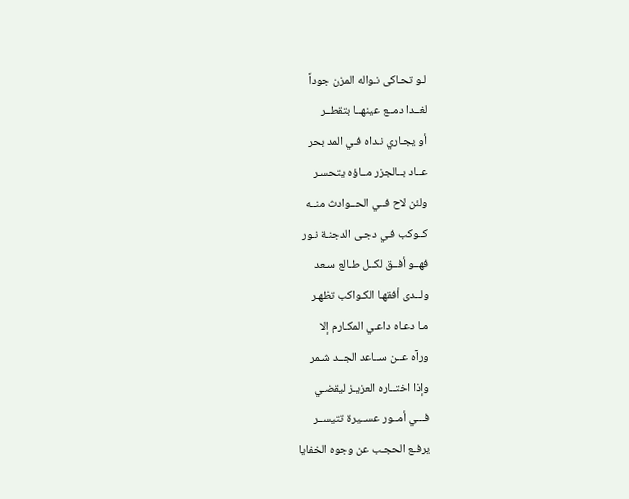لـو تحـاكى نـواله المزن جوداً
لغــدا دمــع عينهــا بتقطــر
أو يجـاري نـداه فـي المد بحر
عــاد بــالجزر مــاؤه يتحسـر
ولئن لاح فــي الحــوادث منــه
كــوكب فـي دجـى الدجنـة نـور
فهــو أفــق لكــل طـالع سـعد
ولــدى أفقهـا الكـواكب تظهـر
مـا دعـاه داعـي المكـارم إلا
ورآه عــن ســاعد الجــد شـمر
وإذا اختــاره العزيـز ليقضـي
فـــي أمــور عســيرة تتيســر
يرفـع الحجـب عن وجوه الخفايا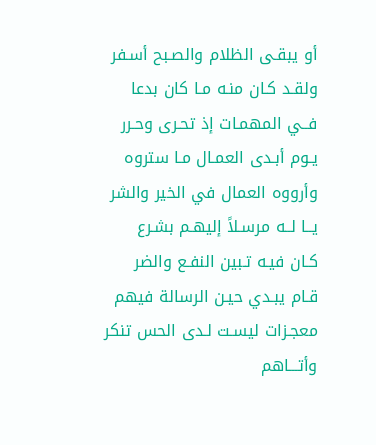أو يبقـى الظلام والصـبح أسـفر
ولقـد كـان منـه مـا كان بدعا
فــي المهمـات إذ تحـرى وحـرر
يـوم أبـدى العمـال مـا ستروه
وأرووه العمال في الخير والشر
يــا لــه مرسـلاً إليهـم بشـرع
كـان فيـه تـبين النفـع والضر
قـام يبـدي حيـن الرسالة فيهم
معجـزات ليسـت لـدى الحس تنكر
وأتـــاهم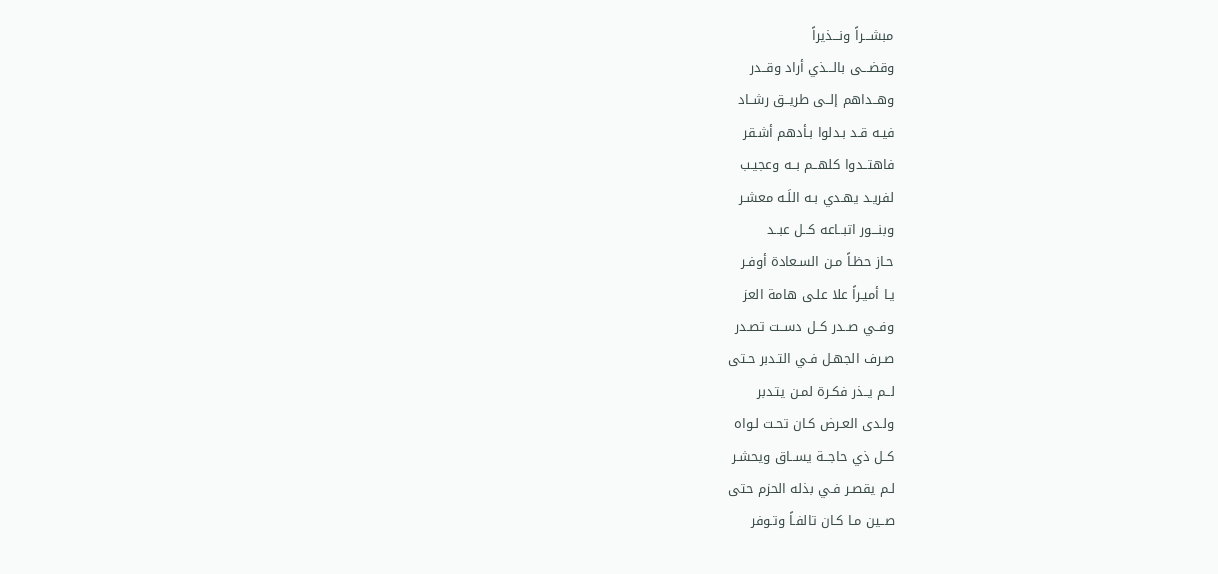مبشـــراً ونـــذيراً
وقضـــى بالـــذي أراد وقــدر
وهــداهم إلــى طريــق رشــاد
فيـه قـد بـدلوا بـأدهم أشـقر
فاهتــدوا كلهــم بــه وعجيـب
لفريـد يهـدي بـه اللَـه معشـر
وبنـــور اتبــاعه كــل عبــد
حـاز حظـاً مـن السـعادة أوفـر
يـا أميـراً علا علـى هامة العز
وفــي صــدر كــل دســت تصـدر
صـرف الجهـل فـي التـدبر حـتى
لــم يــذر فكـرة لمـن يتـدبر
ولـدى العـرض كـان تحـت لـواه
كــل ذي حاجــة يســاق ويحشـر
لـم يقصـر فـي بذله الحزم حتى
صــين مـا كـان تالفـاً وتـوفر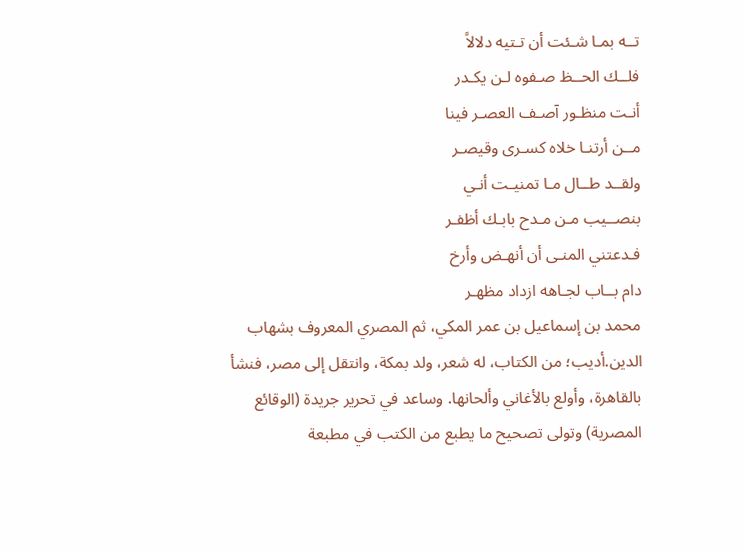تــه بمـا شـئت أن تـتيه دلالاً
فلــك الحــظ صـفوه لـن يكـدر
أنـت منظـور آصـف العصـر فينا
مــن أرتنـا خلاه كسـرى وقيصـر
ولقــد طــال مـا تمنيـت أنـي
بنصــيب مـن مـدح بابـك أظفـر
فـدعتني المنـى أن أنهـض وأرخ
دام بــاب لجـاهه ازداد مظهـر
محمد بن إسماعيل بن عمر المكي، ثم المصري المعروف بشهاب الدين.أديب؛ من الكتاب، له شعر، ولد بمكة، وانتقل إلى مصر، فنشأ بالقاهرة، وأولع بالأغاني وألحانها. وساعد في تحرير جريدة (الوقائع المصرية) وتولى تصحيح ما يطبع من الكتب في مطبعة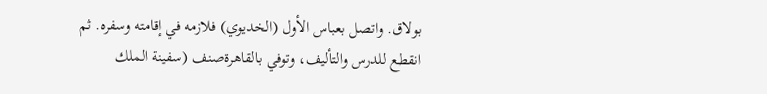بولاق. واتصل بعباس الأول (الخديوي) فلازمه في إقامته وسفره. ثم انقطع للدرس والتأليف، وتوفي بالقاهرةصنف (سفينة الملك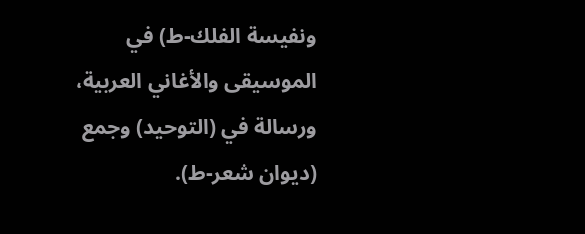ونفيسة الفلك-ط) في الموسيقى والأغاني العربية، ورسالة في (التوحيد) وجمع (ديوان شعر-ط).